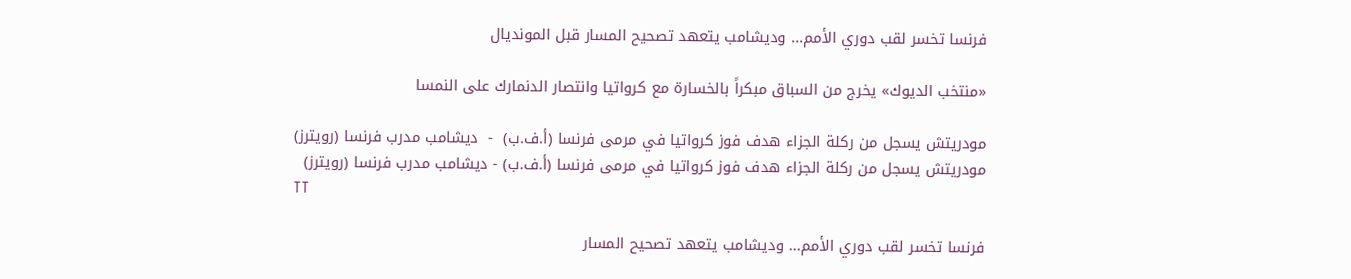فرنسا تخسر لقب دوري الأمم... وديشامب يتعهد تصحيح المسار قبل المونديال

«منتخب الديوك» يخرج من السباق مبكراً بالخسارة مع كرواتيا وانتصار الدنمارك على النمسا

مودريتش يسجل من ركلة الجزاء هدف فوز كرواتيا في مرمى فرنسا (أ.ف.ب)  -  ديشامب مدرب فرنسا (رويترز)
مودريتش يسجل من ركلة الجزاء هدف فوز كرواتيا في مرمى فرنسا (أ.ف.ب) - ديشامب مدرب فرنسا (رويترز)
TT

فرنسا تخسر لقب دوري الأمم... وديشامب يتعهد تصحيح المسار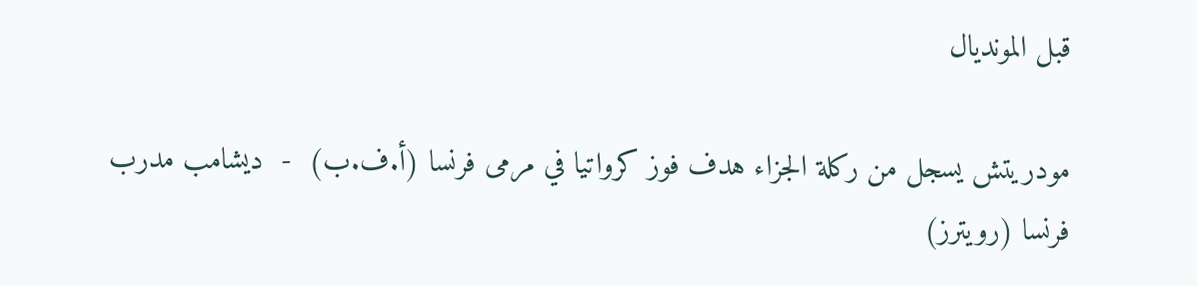قبل المونديال

مودريتش يسجل من ركلة الجزاء هدف فوز كرواتيا في مرمى فرنسا (أ.ف.ب)  -  ديشامب مدرب فرنسا (رويترز)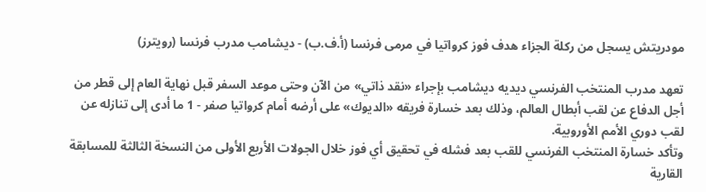مودريتش يسجل من ركلة الجزاء هدف فوز كرواتيا في مرمى فرنسا (أ.ف.ب) - ديشامب مدرب فرنسا (رويترز)

تعهد مدرب المنتخب الفرنسي ديديه ديشامب بإجراء «نقد ذاتي» من الآن وحتى موعد السفر قبل نهاية العام إلى قطر من أجل الدفاع عن لقب أبطال العالم، وذلك بعد خسارة فريقه «الديوك» على أرضه أمام كرواتيا صفر - 1 ما أدى إلى تنازله عن لقب دوري الأمم الأوروبية.
وتأكد خسارة المنتخب الفرنسي للقب بعد فشله في تحقيق أي فوز خلال الجولات الأربع الأولى من النسخة الثالثة للمسابقة القارية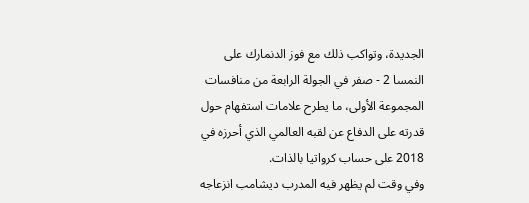الجديدة، وتواكب ذلك مع فوز الدنمارك على النمسا 2 - صفر في الجولة الرابعة من منافسات المجموعة الأولى، ما يطرح علامات استفهام حول قدرته على الدفاع عن لقبه العالمي الذي أحرزه في 2018 على حساب كرواتيا بالذات.
وفي وقت لم يظهر فيه المدرب ديشامب انزعاجه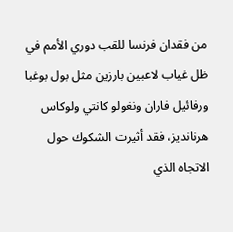من فقدان فرنسا للقب دوري الأمم في ظل غياب لاعبين بارزين مثل بول بوغبا ورفائيل فاران ونغولو كانتي ولوكاس هرنانديز، فقد أثيرت الشكوك حول الاتجاه الذي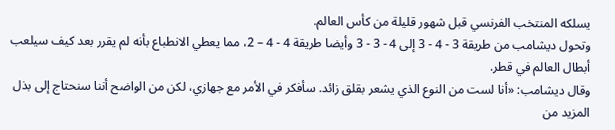يسلكه المنتخب الفرنسي قبل شهور قليلة من كأس العالم.
وتحول ديشامب من طريقة 3 - 4 - 3 إلى 4 - 3 - 3 وأيضا طريقة 4 - 4 – 2، مما يعطي الانطباع بأنه لم يقرر بعد كيف سيلعب أبطال العالم في قطر.
وقال ديشامب: «أنا لست من النوع الذي يشعر بقلق زائد. سأفكر في الأمر مع جهازي، لكن من الواضح أننا سنحتاج إلى بذل المزيد من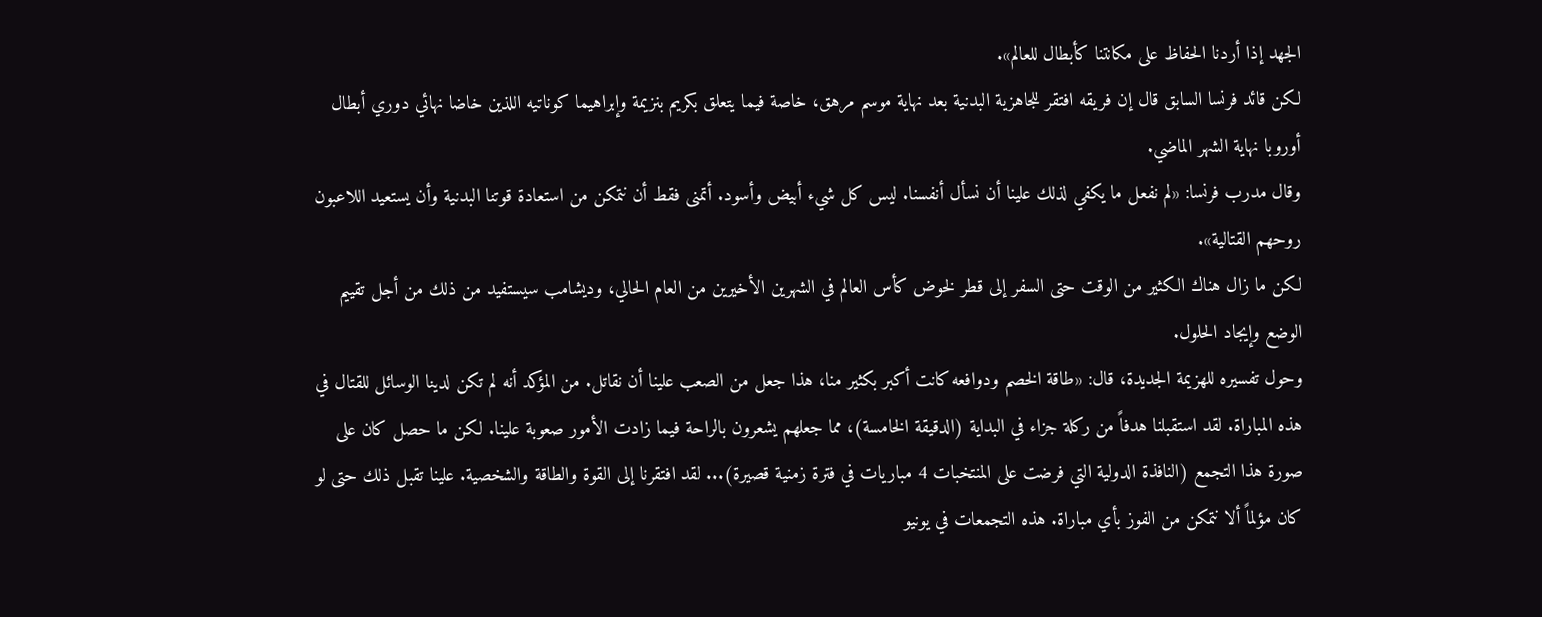الجهد إذا أردنا الحفاظ على مكانتنا كأبطال للعالم».
لكن قائد فرنسا السابق قال إن فريقه افتقر للجاهزية البدنية بعد نهاية موسم مرهق، خاصة فيما يتعلق بكريم بنزيمة وإبراهيما كوناتيه اللذين خاضا نهائي دوري أبطال أوروبا نهاية الشهر الماضي.
وقال مدرب فرنسا: «لم نفعل ما يكفي لذلك علينا أن نسأل أنفسنا. ليس كل شيء أبيض وأسود. أتمنى فقط أن نتمكن من استعادة قوتنا البدنية وأن يستعيد اللاعبون روحهم القتالية».
لكن ما زال هناك الكثير من الوقت حتى السفر إلى قطر لخوض كأس العالم في الشهرين الأخيرين من العام الحالي، وديشامب سيستفيد من ذلك من أجل تقييم الوضع وإيجاد الحلول.
وحول تفسيره للهزيمة الجديدة، قال: «طاقة الخصم ودوافعه كانت أكبر بكثير منا، هذا جعل من الصعب علينا أن نقاتل. من المؤكد أنه لم تكن لدينا الوسائل للقتال في هذه المباراة. لقد استقبلنا هدفاً من ركلة جزاء في البداية (الدقيقة الخامسة)، مما جعلهم يشعرون بالراحة فيما زادت الأمور صعوبة علينا. لكن ما حصل كان على صورة هذا التجمع (النافذة الدولية التي فرضت على المنتخبات 4 مباريات في فترة زمنية قصيرة)... لقد افتقرنا إلى القوة والطاقة والشخصية. علينا تقبل ذلك حتى لو كان مؤلماً ألا نتمكن من الفوز بأي مباراة. هذه التجمعات في يونيو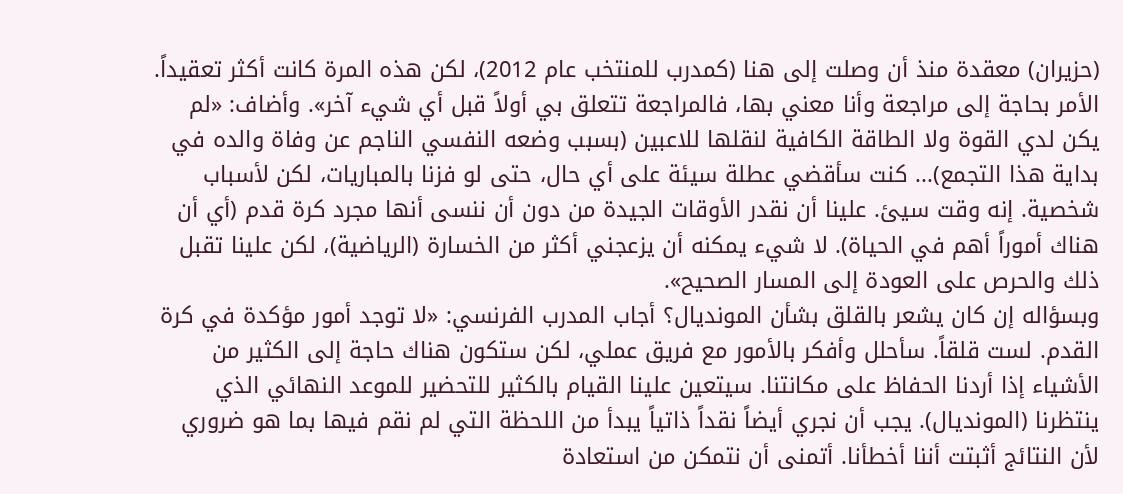(حزيران) معقدة منذ أن وصلت إلى هنا (كمدرب للمنتخب عام 2012)، لكن هذه المرة كانت أكثر تعقيداً. الأمر بحاجة إلى مراجعة وأنا معني بها، فالمراجعة تتعلق بي أولاً قبل أي شيء آخر». وأضاف: «لم يكن لدي القوة ولا الطاقة الكافية لنقلها للاعبين (بسبب وضعه النفسي الناجم عن وفاة والده في بداية هذا التجمع)... كنت سأقضي عطلة سيئة على أي حال، حتى لو فزنا بالمباريات، لكن لأسباب شخصية. إنه وقت سيئ. علينا أن نقدر الأوقات الجيدة من دون أن ننسى أنها مجرد كرة قدم (أي أن هناك أموراً أهم في الحياة). لا شيء يمكنه أن يزعجني أكثر من الخسارة (الرياضية)، لكن علينا تقبل ذلك والحرص على العودة إلى المسار الصحيح».
وبسؤاله إن كان يشعر بالقلق بشأن المونديال؟ أجاب المدرب الفرنسي: «لا توجد أمور مؤكدة في كرة القدم. لست قلقاً. سأحلل وأفكر بالأمور مع فريق عملي، لكن ستكون هناك حاجة إلى الكثير من الأشياء إذا أردنا الحفاظ على مكانتنا. سيتعين علينا القيام بالكثير للتحضير للموعد النهائي الذي ينتظرنا (المونديال). يجب أن نجري أيضاً نقداً ذاتياً يبدأ من اللحظة التي لم نقم فيها بما هو ضروري لأن النتائج أثبتت أننا أخطأنا. أتمنى أن نتمكن من استعادة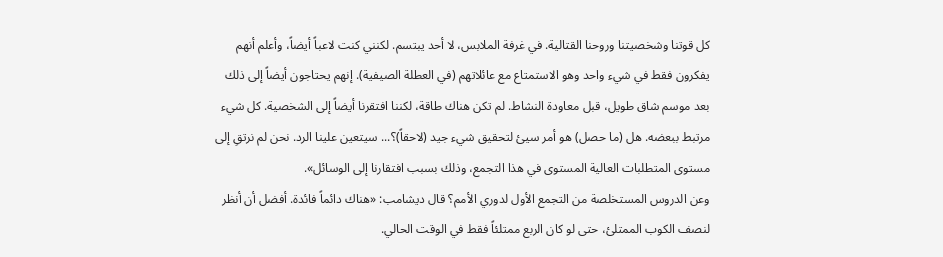كل قوتنا وشخصيتنا وروحنا القتالية. في غرفة الملابس، لا أحد يبتسم. لكنني كنت لاعباً أيضاً، وأعلم أنهم يفكرون فقط في شيء واحد وهو الاستمتاع مع عائلاتهم (في العطلة الصيفية). إنهم يحتاجون أيضاً إلى ذلك بعد موسم شاق طويل، قبل معاودة النشاط. لم تكن هناك طاقة، لكننا افتقرنا أيضاً إلى الشخصية. كل شيء مرتبط ببعضه. هل (ما حصل) هو أمر سيئ لتحقيق شيء جيد (لاحقاً)؟... سيتعين علينا الرد. نحن لم نرتقِ إلى مستوى المتطلبات العالية المستوى في هذا التجمع، وذلك بسبب افتقارنا إلى الوسائل».
وعن الدروس المستخلصة من التجمع الأول لدوري الأمم؟ قال ديشامب: «هناك دائماً فائدة. أفضل أن أنظر لنصف الكوب الممتلئ، حتى لو كان الربع ممتلئاً فقط في الوقت الحالي.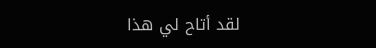لقد أتاح لي هذا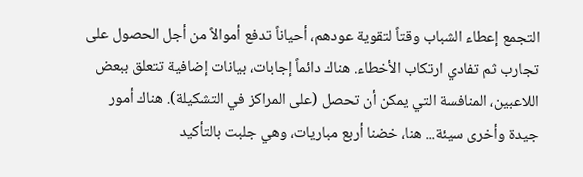التجمع إعطاء الشباب وقتاً لتقوية عودهم، أحياناً تدفع أموالاً من أجل الحصول على تجارب ثم تفادي ارتكاب الأخطاء. هناك دائماً إجابات، بيانات إضافية تتعلق ببعض اللاعبين، المنافسة التي يمكن أن تحصل (على المراكز في التشكيلة). هناك أمور جيدة وأخرى سيئة... هنا، خضنا أربع مباريات، وهي جلبت بالتأكيد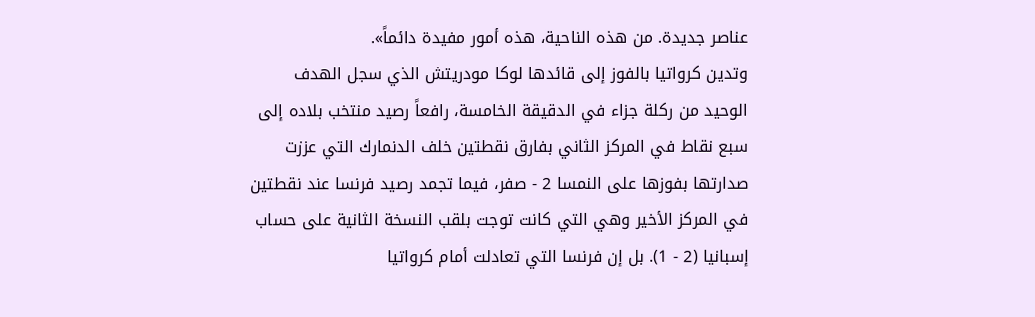عناصر جديدة. من هذه الناحية، هذه أمور مفيدة دائماً».
وتدين كرواتيا بالفوز إلى قائدها لوكا مودريتش الذي سجل الهدف الوحيد من ركلة جزاء في الدقيقة الخامسة، رافعاً رصيد منتخب بلاده إلى سبع نقاط في المركز الثاني بفارق نقطتين خلف الدنمارك التي عززت صدارتها بفوزها على النمسا 2 - صفر، فيما تجمد رصيد فرنسا عند نقطتين في المركز الأخير وهي التي كانت توجت بلقب النسخة الثانية على حساب إسبانيا (2 - 1). بل إن فرنسا التي تعادلت أمام كرواتيا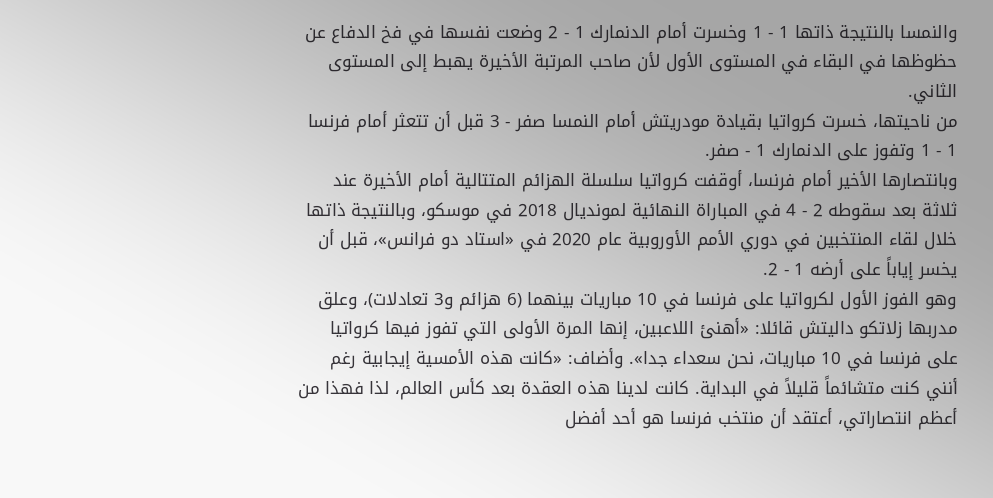والنمسا بالنتيجة ذاتها 1 - 1 وخسرت أمام الدنمارك 1 - 2 وضعت نفسها في فخ الدفاع عن حظوظها في البقاء في المستوى الأول لأن صاحب المرتبة الأخيرة يهبط إلى المستوى الثاني.
من ناحيتها، خسرت كرواتيا بقيادة مودريتش أمام النمسا صفر - 3 قبل أن تتعثر أمام فرنسا 1 - 1 وتفوز على الدنمارك 1 - صفر.
وبانتصارها الأخير أمام فرنسا، أوقفت كرواتيا سلسلة الهزائم المتتالية أمام الأخيرة عند ثلاثة بعد سقوطه 2 - 4 في المباراة النهائية لمونديال 2018 في موسكو، وبالنتيجة ذاتها خلال لقاء المنتخبين في دوري الأمم الأوروبية عام 2020 في «استاد دو فرانس»، قبل أن يخسر إياباً على أرضه 1 - 2.
وهو الفوز الأول لكرواتيا على فرنسا في 10 مباريات بينهما (6 هزائم و3 تعادلات)، وعلق مدربها زلاتكو داليتش قائلا: «أهنئ اللاعبين، إنها المرة الأولى التي تفوز فيها كرواتيا على فرنسا في 10 مباريات، نحن سعداء جدا». وأضاف: «كانت هذه الأمسية إيجابية رغم أنني كنت متشائماً قليلاً في البداية. كانت لدينا هذه العقدة بعد كأس العالم، لذا فهذا من أعظم انتصاراتي، أعتقد أن منتخب فرنسا هو أحد أفضل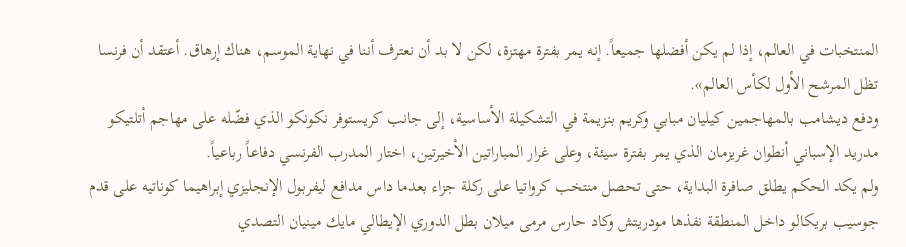المنتخبات في العالم، إذا لم يكن أفضلها جميعاً. إنه يمر بفترة مهتزة، لكن لا بد أن نعترف أننا في نهاية الموسم، هناك إرهاق. أعتقد أن فرنسا تظل المرشح الأول لكأس العالم».
ودفع ديشامب بالمهاجمين كيليان مبابي وكريم بنزيمة في التشكيلة الأساسية، إلى جانب كريستوفر نكونكو الذي فضّله على مهاجم أتلتيكو مدريد الإسباني أنطوان غريزمان الذي يمر بفترة سيئة، وعلى غرار المباراتين الأخيرتين، اختار المدرب الفرنسي دفاعاً رباعياً.
ولم يكد الحكم يطلق صافرة البداية، حتى تحصل منتخب كرواتيا على ركلة جزاء بعدما داس مدافع ليفربول الإنجليزي إبراهيما كوناتيه على قدم جوسيب بريكالو داخل المنطقة نفذها مودريتش وكاد حارس مرمى ميلان بطل الدوري الإيطالي مايك مينيان التصدي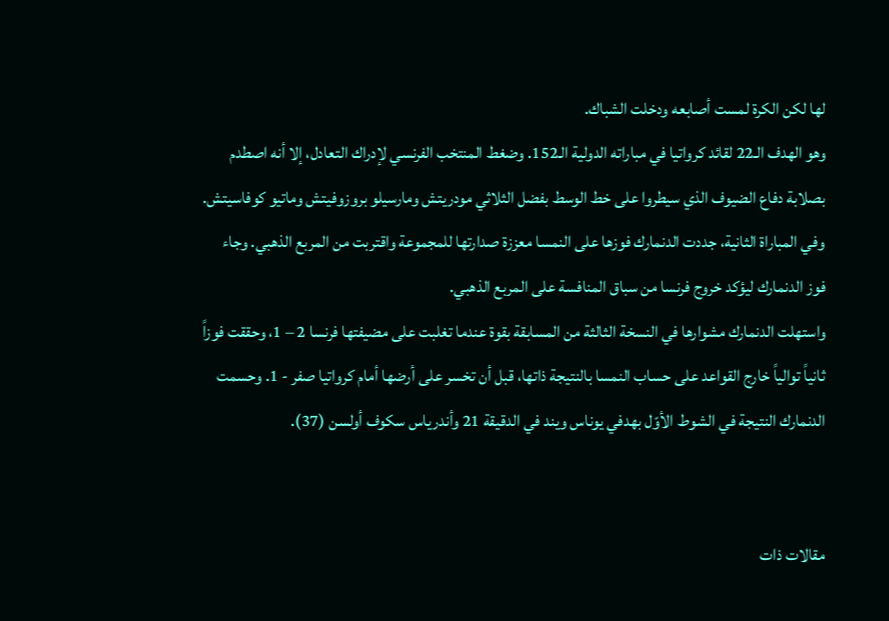لها لكن الكرة لمست أصابعه ودخلت الشباك.
وهو الهدف الـ22 لقائد كرواتيا في مباراته الدولية الـ152. وضغط المنتخب الفرنسي لإدراك التعادل، إلا أنه اصطدم بصلابة دفاع الضيوف الذي سيطروا على خط الوسط بفضل الثلاثي مودريتش ومارسيلو بروزوفيتش وماتيو كوفاسيتش.
وفي المباراة الثانية، جددت الدنمارك فوزها على النمسا معززة صدارتها للمجموعة واقتربت من المربع الذهبي. وجاء فوز الدنمارك ليؤكد خروج فرنسا من سباق المنافسة على المربع الذهبي.
واستهلت الدنمارك مشوارها في النسخة الثالثة من المسابقة بقوة عندما تغلبت على مضيفتها فرنسا 2 – 1، وحققت فوزاً ثانياً توالياً خارج القواعد على حساب النمسا بالنتيجة ذاتها، قبل أن تخسر على أرضها أمام كرواتيا صفر - 1. وحسمت الدنمارك النتيجة في الشوط الأوّل بهدفي يوناس ويند في الدقيقة 21 وأندرياس سكوف أولسن (37).


مقالات ذات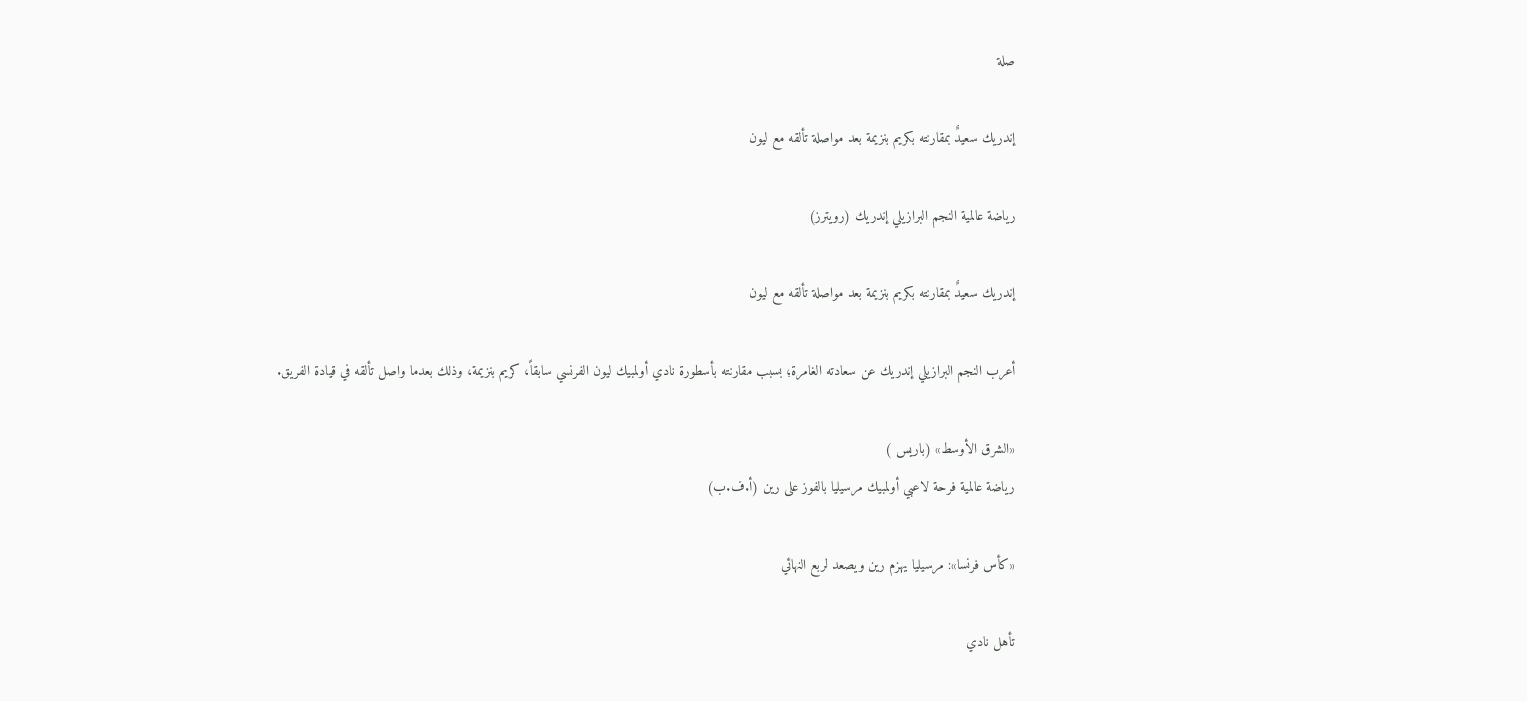صلة

إندريك سعيدٌ بمقارنته بكريم بنزيمة بعد مواصلة تألقه مع ليون

رياضة عالمية النجم البرازيلي إندريك (رويترز)

إندريك سعيدٌ بمقارنته بكريم بنزيمة بعد مواصلة تألقه مع ليون

أعرب النجم البرازيلي إندريك عن سعادته الغامرة؛ بسبب مقارنته بأسطورة نادي أولمبيك ليون الفرنسي سابقاً، كريم بنزيمة، وذلك بعدما واصل تألقه في قيادة الفريق.

«الشرق الأوسط» (باريس )
رياضة عالمية فرحة لاعبي أولمبيك مرسيليا بالفوز على رين (أ.ف.ب)

«كأس فرنسا»: مرسيليا يهزم رين ويصعد لربع النهائي

تأهل نادي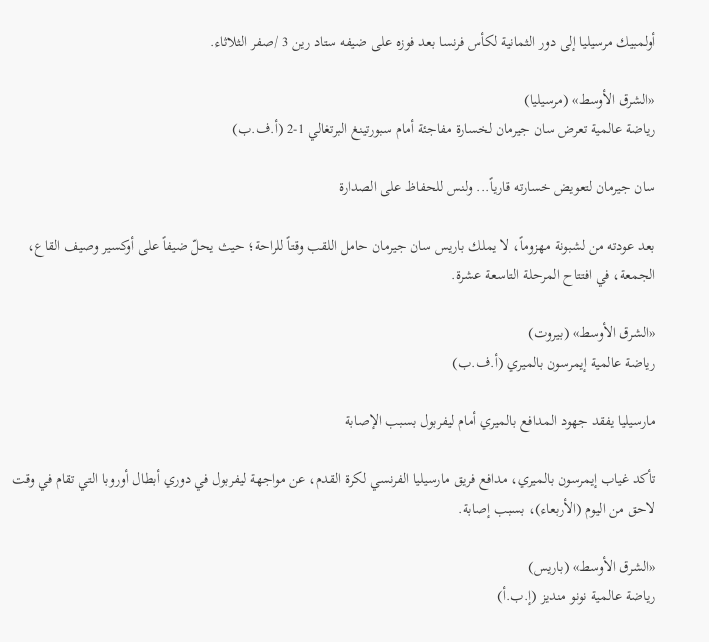أولمبيك مرسيليا إلى دور الثمانية لكأس فرنسا بعد فوزه على ضيفه ستاد رين 3 /صفر الثلاثاء.

«الشرق الأوسط» (مرسيليا)
رياضة عالمية تعرض سان جيرمان لخسارة مفاجئة أمام سبورتينغ البرتغالي 1-2 (أ.ف.ب)

سان جيرمان لتعويض خسارته قارياً... ولنس للحفاظ على الصدارة

بعد عودته من لشبونة مهزوماً، لا يملك باريس سان جيرمان حامل اللقب وقتاً للراحة؛ حيث يحلّ ضيفاً على أوكسير وصيف القاع، الجمعة، في افتتاح المرحلة التاسعة عشرة.

«الشرق الأوسط» (بيروت)
رياضة عالمية إيمرسون بالميري (أ.ف.ب)

مارسيليا يفقد جهود المدافع بالميري أمام ليفربول بسبب الإصابة

تأكد غياب إيمرسون بالميري، مدافع فريق مارسيليا الفرنسي لكرة القدم، عن مواجهة ليفربول في دوري أبطال أوروبا التي تقام في وقت لاحق من اليوم (الأربعاء)، بسبب إصابة.

«الشرق الأوسط» (باريس)
رياضة عالمية نونو منديز (إ.ب.أ)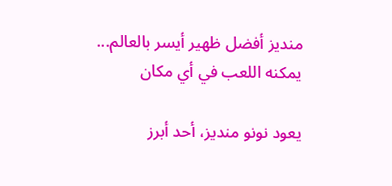منديز أفضل ظهير أيسر بالعالم... يمكنه اللعب في أي مكان

يعود نونو منديز، أحد أبرز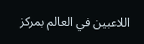اللاعبين في العالم بمركز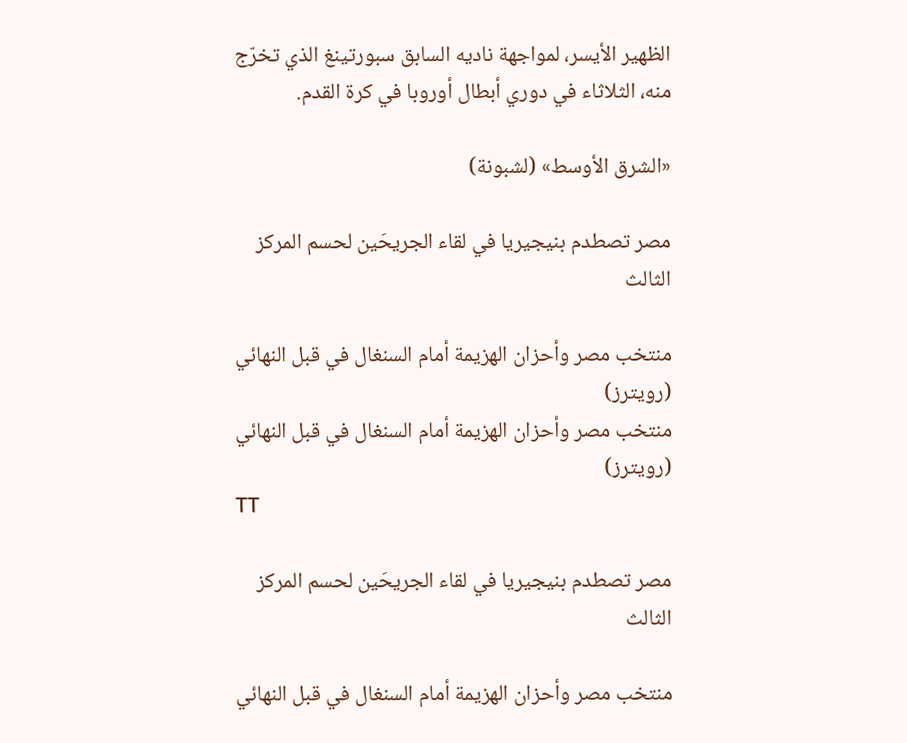الظهير الأيسر، لمواجهة ناديه السابق سبورتينغ الذي تخرّج منه، الثلاثاء في دوري أبطال أوروبا في كرة القدم.

«الشرق الأوسط» (لشبونة)

مصر تصطدم بنيجيريا في لقاء الجريحَين لحسم المركز الثالث

منتخب مصر وأحزان الهزيمة أمام السنغال في قبل النهائي (رويترز)
منتخب مصر وأحزان الهزيمة أمام السنغال في قبل النهائي (رويترز)
TT

مصر تصطدم بنيجيريا في لقاء الجريحَين لحسم المركز الثالث

منتخب مصر وأحزان الهزيمة أمام السنغال في قبل النهائي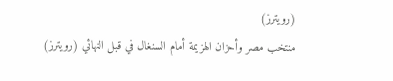(رويترز)
منتخب مصر وأحزان الهزيمة أمام السنغال في قبل النهائي (رويترز)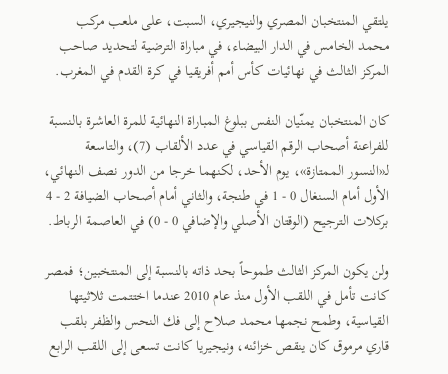يلتقي المنتخبان المصري والنيجيري، السبت، على ملعب مركب محمد الخامس في الدار البيضاء، في مباراة الترضية لتحديد صاحب المركز الثالث في نهائيات كأس أمم أفريقيا في كرة القدم في المغرب.

كان المنتخبان يمنّيان النفس ببلوغ المباراة النهائية للمرة العاشرة بالنسبة للفراعنة أصحاب الرقم القياسي في عدد الألقاب (7)، والتاسعة لـ«النسور الممتازة»، يوم الأحد، لكنهما خرجا من الدور نصف النهائي، الأول أمام السنغال 0 - 1 في طنجة، والثاني أمام أصحاب الضيافة 2 - 4 بركلات الترجيح (الوقتان الأصلي والإضافي 0 - 0) في العاصمة الرباط.

ولن يكون المركز الثالث طموحاً بحد ذاته بالنسبة إلى المنتخبين؛ فمصر كانت تأمل في اللقب الأول منذ عام 2010 عندما اختتمت ثلاثيتها القياسية، وطمح نجمها محمد صلاح إلى فك النحس والظفر بلقب قاري مرموق كان ينقص خزائنه، ونيجيريا كانت تسعى إلى اللقب الرابع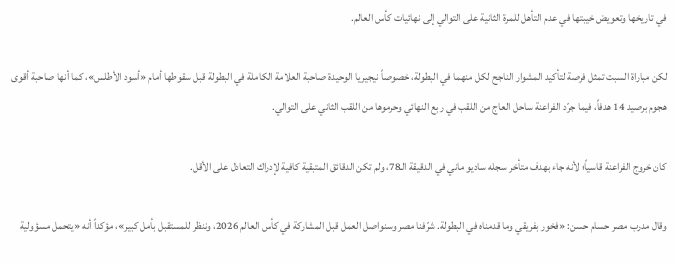في تاريخها وتعويض خيبتها في عدم التأهل للمرة الثانية على التوالي إلى نهائيات كأس العالم.

لكن مباراة السبت تمثل فرصة لتأكيد المشوار الناجح لكل منهما في البطولة، خصوصاً نيجيريا الوحيدة صاحبة العلامة الكاملة في البطولة قبل سقوطها أمام «أسود الأطلس»، كما أنها صاحبة أقوى هجوم برصيد 14 هدفاً، فيما جرّد الفراعنة ساحل العاج من اللقب في ربع النهائي وحرموها من اللقب الثاني على التوالي.

كان خروج الفراعنة قاسياً؛ لأنه جاء بهدف متأخر سجله ساديو ماني في الدقيقة الـ78، ولم تكن الدقائق المتبقية كافية لإدراك التعادل على الأقل.

وقال مدرب مصر حسام حسن: «فخور بفريقي وما قدمناه في البطولة. شرّفنا مصر وسنواصل العمل قبل المشاركة في كأس العالم 2026، وننظر للمستقبل بأمل كبير»، مؤكداً أنه «يتحمل مسؤولية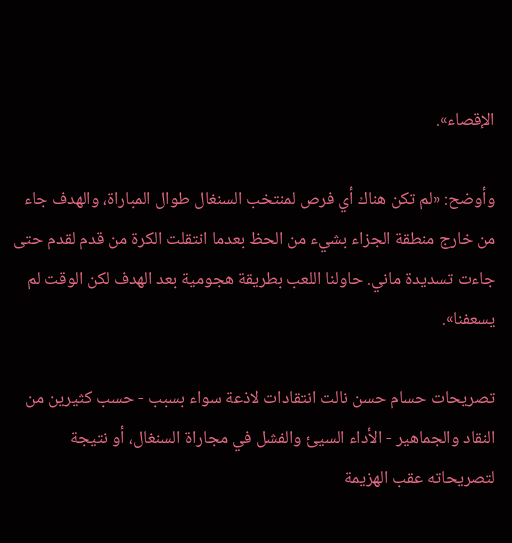الإقصاء».

وأوضح: «لم تكن هناك أي فرص لمنتخب السنغال طوال المباراة، والهدف جاء من خارج منطقة الجزاء بشيء من الحظ بعدما انتقلت الكرة من قدم لقدم حتى جاءت تسديدة ماني. حاولنا اللعب بطريقة هجومية بعد الهدف لكن الوقت لم يسعفنا».

تصريحات حسام حسن نالت انتقادات لاذعة سواء بسبب - حسب كثيرين من النقاد والجماهير - الأداء السيئ والفشل في مجاراة السنغال، أو نتيجة لتصريحاته عقب الهزيمة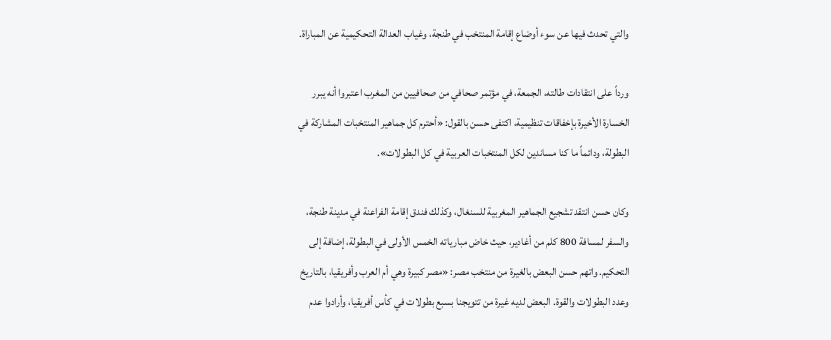والتي تحدث فيها عن سوء أوضاع إقامة المنتخب في طنجة، وغياب العدالة التحكيمية عن المباراة.

ورداً على انتقادات طالته، الجمعة، في مؤتمر صحافي من صحافيين من المغرب اعتبروا أنه يبرر الخسارة الأخيرة بإخفاقات تنظيمية، اكتفى حسن بالقول: «أحترم كل جماهير المنتخبات المشاركة في البطولة، ودائماً ما كنا مساندين لكل المنتخبات العربية في كل البطولات».

وكان حسن انتقد تشجيع الجماهير المغربية للسنغال، وكذلك فندق إقامة الفراعنة في مدينة طنجة، والسفر لمسافة 800 كلم من أغادير، حيث خاض مبارياته الخمس الأولى في البطولة، إضافة إلى التحكيم. واتهم حسن البعض بالغيرة من منتخب مصر: «مصر كبيرة وهي أم العرب وأفريقيا، بالتاريخ وعدد البطولات والقوة. البعض لديه غيرة من تتويجنا بسبع بطولات في كأس أفريقيا، وأرادوا عدم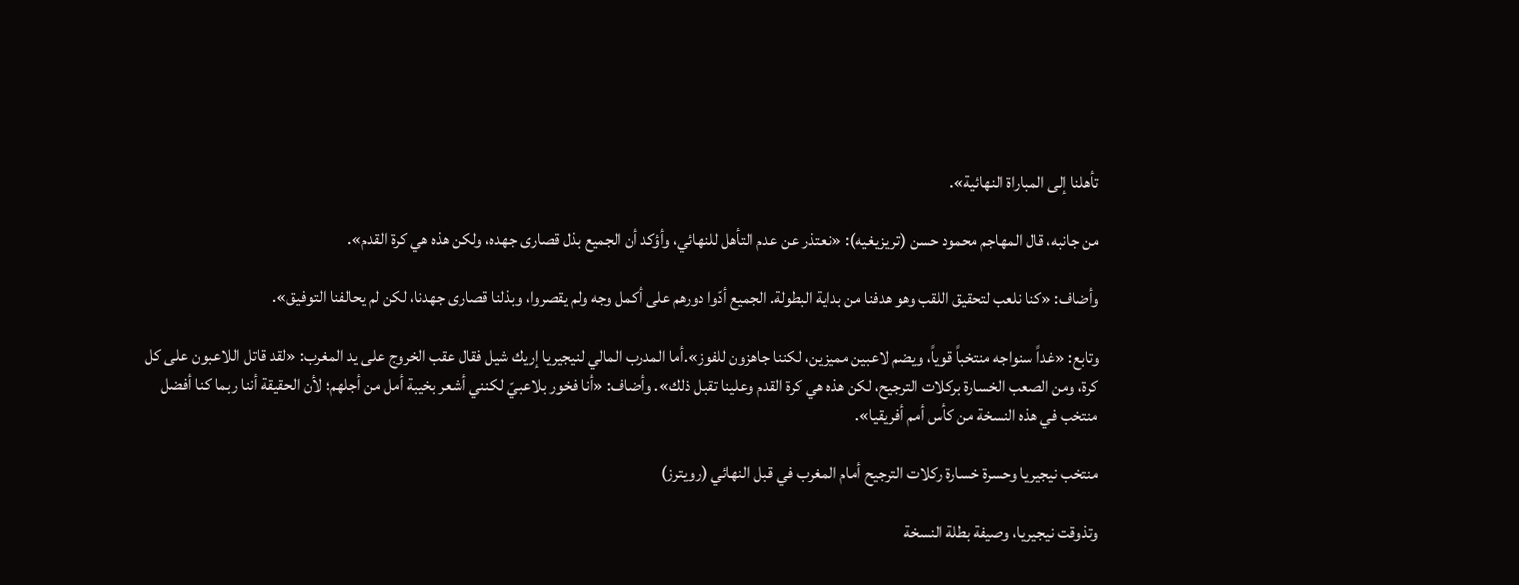تأهلنا إلى المباراة النهائية».

من جانبه، قال المهاجم محمود حسن (تريزيغيه): «نعتذر عن عدم التأهل للنهائي، وأؤكد أن الجميع بذل قصارى جهده، ولكن هذه هي كرة القدم».

وأضاف: «كنا نلعب لتحقيق اللقب وهو هدفنا من بداية البطولة. الجميع أدّوا دورهم على أكمل وجه ولم يقصروا، وبذلنا قصارى جهدنا، لكن لم يحالفنا التوفيق».

وتابع: «غداً سنواجه منتخباً قوياً، ويضم لاعبين مميزين، لكننا جاهزون للفوز».أما المدرب المالي لنيجيريا إريك شيل فقال عقب الخروج على يد المغرب: «لقد قاتل اللاعبون على كل كرة، ومن الصعب الخسارة بركلات الترجيح، لكن هذه هي كرة القدم وعلينا تقبل ذلك». وأضاف: «أنا فخور بلاعبيّ لكنني أشعر بخيبة أمل من أجلهم؛ لأن الحقيقة أننا ربما كنا أفضل منتخب في هذه النسخة من كأس أمم أفريقيا».

منتخب نيجيريا وحسرة خسارة ركلات الترجيح أمام المغرب في قبل النهائي (رويترز)

وتذوقت نيجيريا، وصيفة بطلة النسخة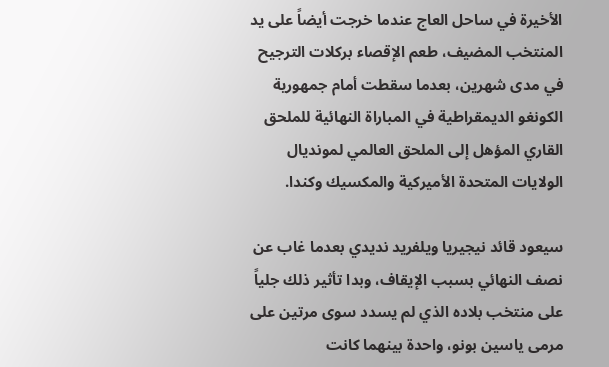الأخيرة في ساحل العاج عندما خرجت أيضاً على يد المنتخب المضيف، طعم الإقصاء بركلات الترجيح في مدى شهرين، بعدما سقطت أمام جمهورية الكونغو الديمقراطية في المباراة النهائية للملحق القاري المؤهل إلى الملحق العالمي لمونديال الولايات المتحدة الأميركية والمكسيك وكندا.

سيعود قائد نيجيريا ويلفريد نديدي بعدما غاب عن نصف النهائي بسبب الإيقاف، وبدا تأثير ذلك جلياً على منتخب بلاده الذي لم يسدد سوى مرتين على مرمى ياسين بونو، واحدة بينهما كانت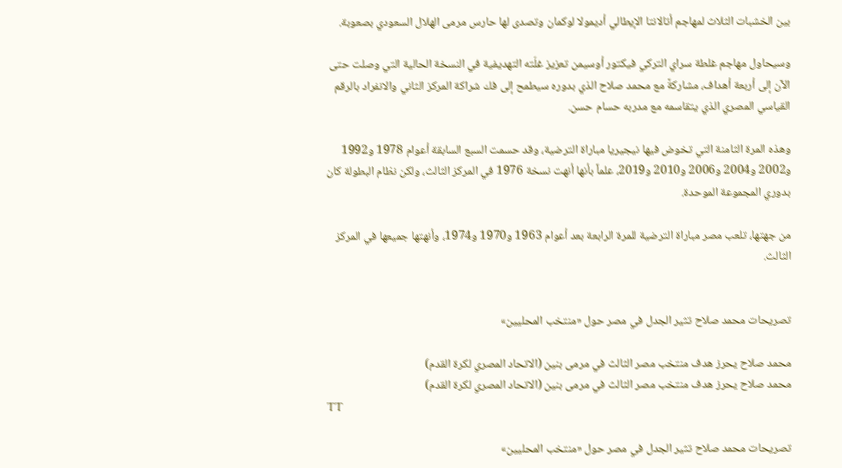بين الخشبات الثلاث لمهاجم أتالانتا الإيطالي أديمولا لوكمان وتصدى لها حارس مرمى الهلال السعودي بصعوبة.

وسيحاول مهاجم غلطة سراي التركي فيكتور أوسيمن تعزيز غلّته التهديفية في النسخة الحالية التي وصلت حتى الآن إلى أربعة أهداف، مشاركةً مع محمد صلاح الذي بدوره سيطمح إلى فك شراكة المركز الثاني والانفراد بالرقم القياسي المصري الذي يتقاسمه مع مدربه حسام حسن.

وهذه المرة الثامنة التي تخوض فيها نيجيريا مباراة الترضية، وقد حسمت السبع السابقة أعوام 1978 و1992 و2002 و2004 و2006 و2010 و2019، علماً بأنها أنهت نسخة 1976 في المركز الثالث، ولكن نظام البطولة كان بدوري المجموعة الموحدة.

من جهتها، تلعب مصر مباراة الترضية للمرة الرابعة بعد أعوام 1963 و1970 و1974، وأنهتها جميعها في المركز الثالث.


تصريحات محمد صلاح تثير الجدل في مصر حول «منتخب المحليين»

محمد صلاح يحرز هدف منتخب مصر الثالث في مرمى بنين (الاتحاد المصري لكرة القدم)
محمد صلاح يحرز هدف منتخب مصر الثالث في مرمى بنين (الاتحاد المصري لكرة القدم)
TT

تصريحات محمد صلاح تثير الجدل في مصر حول «منتخب المحليين»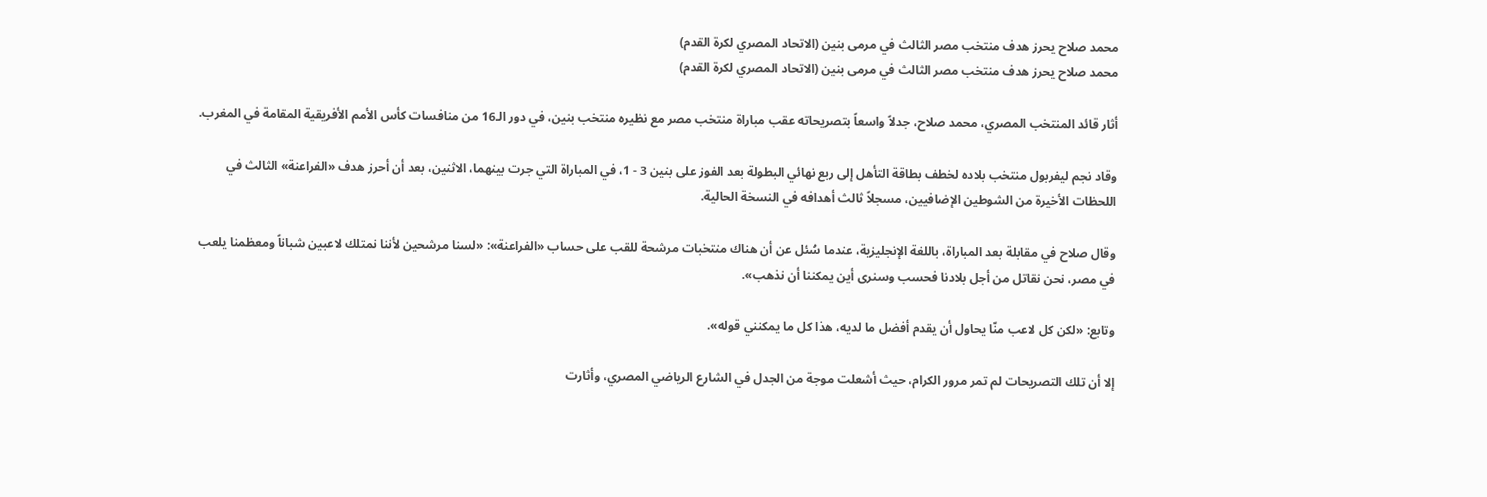محمد صلاح يحرز هدف منتخب مصر الثالث في مرمى بنين (الاتحاد المصري لكرة القدم)
محمد صلاح يحرز هدف منتخب مصر الثالث في مرمى بنين (الاتحاد المصري لكرة القدم)

أثار قائد المنتخب المصري، محمد صلاح، جدلاً واسعاً بتصريحاته عقب مباراة منتخب مصر مع نظيره منتخب بنين، في دور الـ16 من منافسات كأس الأمم الأفريقية المقامة في المغرب.

وقاد نجم ليفربول منتخب بلاده لخطف بطاقة التأهل إلى ربع نهائي البطولة بعد الفوز على بنين 3 - 1، في المباراة التي جرت بينهما، الاثنين، بعد أن أحرز هدف «الفراعنة» الثالث في اللحظات الأخيرة من الشوطين الإضافيين، مسجلاً ثالث أهدافه في النسخة الحالية.

وقال صلاح في مقابلة بعد المباراة، باللغة الإنجليزية، عندما سُئل عن أن هناك منتخبات مرشحة للقب على حساب «الفراعنة»: «لسنا مرشحين لأننا نمتلك لاعبين شباناً ومعظمنا يلعب في مصر، نحن نقاتل من أجل بلادنا فحسب وسنرى أين يمكننا أن نذهب».

وتابع: «لكن كل لاعب منّا يحاول أن يقدم أفضل ما لديه، هذا كل ما يمكنني قوله».

إلا أن تلك التصريحات لم تمر مرور الكرام، حيث أشعلت موجة من الجدل في الشارع الرياضي المصري، وأثارت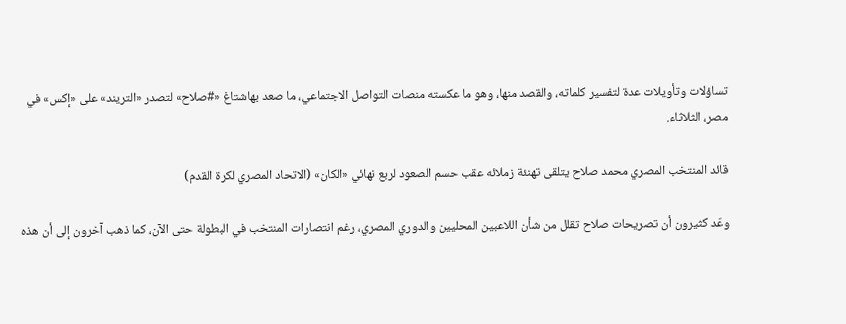تساؤلات وتأويلات عدة لتفسير كلماته، والقصد منها، وهو ما عكسته منصات التواصل الاجتماعي، ما صعد بهاشتاغ «#صلاح» لتصدر «التريند» على «إكس» في مصر، الثلاثاء.

قائد المنتخب المصري محمد صلاح يتلقى تهنئة زملائه عقب حسم الصعود لربع نهائي «الكان» (الاتحاد المصري لكرة القدم)

وعّد كثيرون أن تصريحات صلاح تقلل من شأن اللاعبين المحليين والدوري المصري، رغم انتصارات المنتخب في البطولة حتى الآن، كما ذهب آخرون إلى أن هذه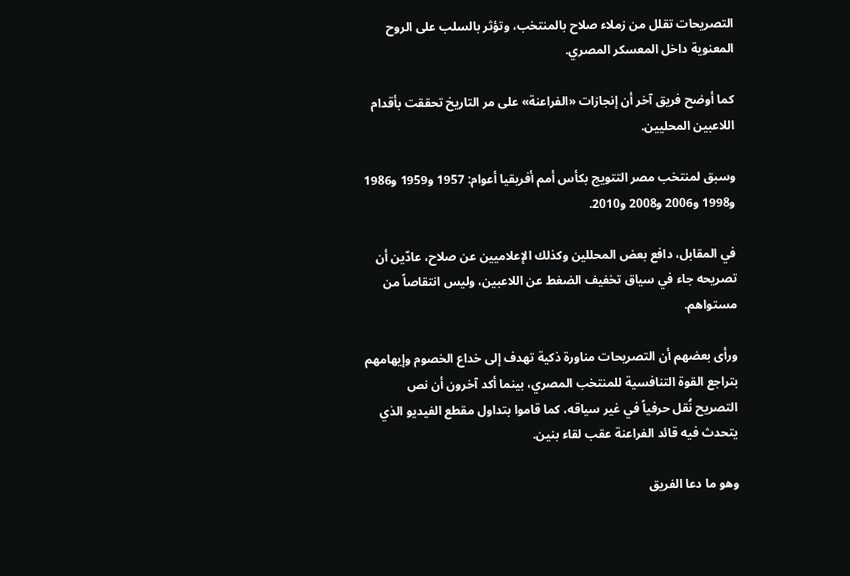التصريحات تقلل من زملاء صلاح بالمنتخب، وتؤثر بالسلب على الروح المعنوية داخل المعسكر المصري.

كما أوضح فريق آخر أن إنجازات «الفراعنة» على مر التاريخ تحققت بأقدام اللاعبين المحليين.

وسبق لمنتخب مصر التتويج بكأس أمم أفريقيا أعوام: 1957 و1959 و1986 و1998 و2006 و2008 و2010.

في المقابل، دافع بعض المحللين وكذلك الإعلاميين عن صلاح، عادّين أن تصريحه جاء في سياق تخفيف الضغط عن اللاعبين، وليس انتقاصاً من مستواهم.

ورأى بعضهم أن التصريحات مناورة ذكية تهدف إلى خداع الخصوم وإيهامهم بتراجع القوة التنافسية للمنتخب المصري، بينما أكد آخرون أن نص التصريح نُقل حرفياً في غير سياقه، كما قاموا بتداول مقطع الفيديو الذي يتحدث فيه قائد الفراعنة عقب لقاء بنين.

وهو ما دعا الفريق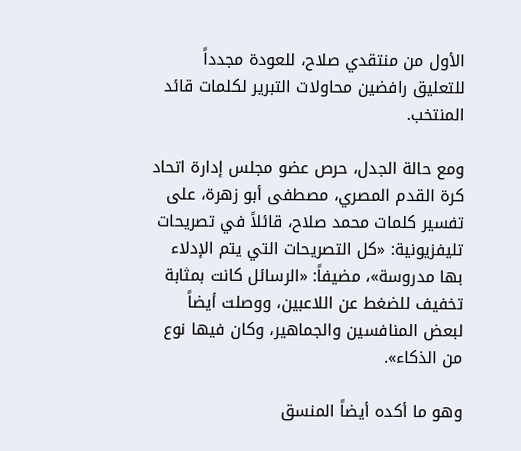الأول من منتقدي صلاح، للعودة مجدداً للتعليق رافضين محاولات التبرير لكلمات قائد المنتخب.

ومع حالة الجدل، حرص عضو مجلس إدارة اتحاد كرة القدم المصري، مصطفى أبو زهرة، على تفسير كلمات محمد صلاح، قائلاً في تصريحات تليفزيونية: «كل التصريحات التي يتم الإدلاء بها مدروسة»، مضيفاً: «الرسائل كانت بمثابة تخفيف للضغط عن اللاعبين، ووصلت أيضاً لبعض المنافسين والجماهير، وكان فيها نوع من الذكاء».

وهو ما أكده أيضاً المنسق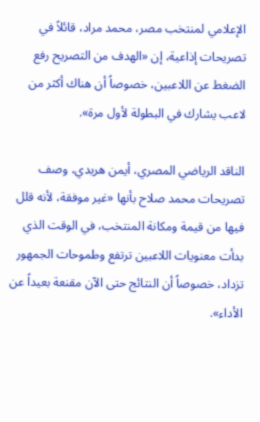الإعلامي لمنتخب مصر، محمد مراد، قائلاً في تصريحات إذاعية، إن «الهدف من التصريح رفع الضغط عن اللاعبين، خصوصاً أن هناك أكثر من لاعب يشارك في البطولة لأول مرة».

الناقد الرياضي المصري، أيمن هريدي، وصف تصريحات محمد صلاح بأنها «غير موفقة، لأنه قلل فيها من قيمة ومكانة المنتخب، في الوقت الذي بدأت معنويات اللاعبين ترتفع وطموحات الجمهور تزداد، خصوصاً أن النتائج حتى الآن مقنعة بعيداً عن الأداء».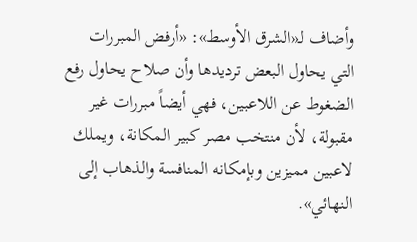وأضاف لـ«الشرق الأوسط»: «أرفض المبررات التي يحاول البعض ترديدها وأن صلاح يحاول رفع الضغوط عن اللاعبين، فهي أيضاً مبررات غير مقبولة، لأن منتخب مصر كبير المكانة، ويملك لاعبين مميزين وبإمكانه المنافسة والذهاب إلى النهائي».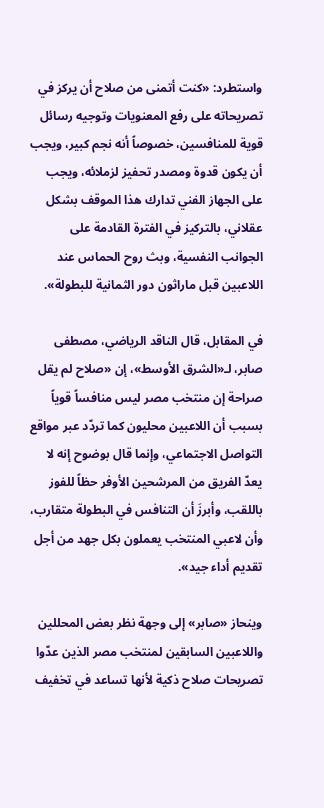واستطرد: «كنت أتمنى من صلاح أن يركز في تصريحاته على رفع المعنويات وتوجيه رسائل قوية للمنافسين، خصوصاً أنه نجم كبير، ويجب أن يكون قدوة ومصدر تحفيز لزملائه، ويجب على الجهاز الفني تدارك هذا الموقف بشكل عقلاني، بالتركيز في الفترة القادمة على الجوانب النفسية، وبث روح الحماس عند اللاعبين قبل ماراثون دور الثمانية للبطولة».

في المقابل، قال الناقد الرياضي، مصطفى صابر، لـ«الشرق الأوسط»، إن «صلاح لم يقل صراحة إن منتخب مصر ليس منافساً قوياً بسبب أن اللاعبين محليون كما تردّد عبر مواقع التواصل الاجتماعي، وإنما قال بوضوح إنه لا يعدّ الفريق من المرشحين الأوفر حظاً للفوز باللقب، وأبرزَ أن التنافس في البطولة متقارب، وأن لاعبي المنتخب يعملون بكل جهد من أجل تقديم أداء جيد».

وينحاز «صابر» إلى وجهة نظر بعض المحللين واللاعبين السابقين لمنتخب مصر الذين عدّوا تصريحات صلاح ذكية لأنها تساعد في تخفيف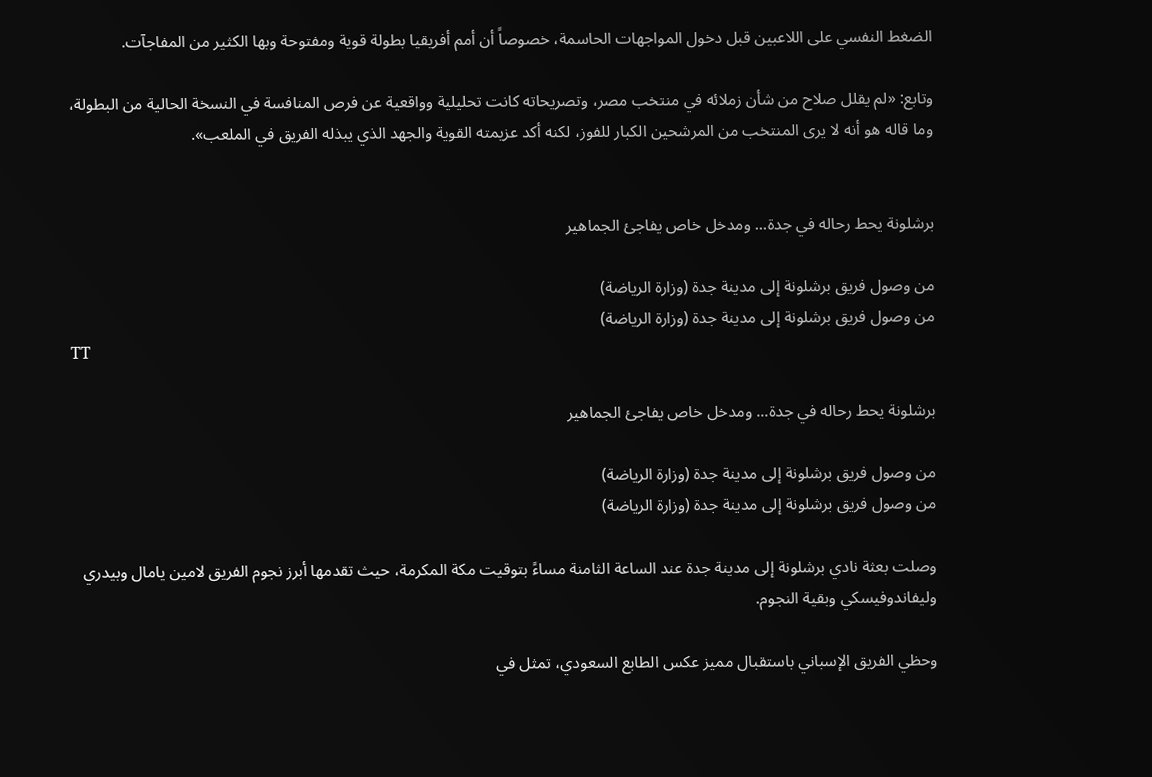الضغط النفسي على اللاعبين قبل دخول المواجهات الحاسمة، خصوصاً أن أمم أفريقيا بطولة قوية ومفتوحة وبها الكثير من المفاجآت.

وتابع: «لم يقلل صلاح من شأن زملائه في منتخب مصر، وتصريحاته كانت تحليلية وواقعية عن فرص المنافسة في النسخة الحالية من البطولة، وما قاله هو أنه لا يرى المنتخب من المرشحين الكبار للفوز، لكنه أكد عزيمته القوية والجهد الذي يبذله الفريق في الملعب».


برشلونة يحط رحاله في جدة... ومدخل خاص يفاجئ الجماهير

من وصول فريق برشلونة إلى مدينة جدة (وزارة الرياضة)
من وصول فريق برشلونة إلى مدينة جدة (وزارة الرياضة)
TT

برشلونة يحط رحاله في جدة... ومدخل خاص يفاجئ الجماهير

من وصول فريق برشلونة إلى مدينة جدة (وزارة الرياضة)
من وصول فريق برشلونة إلى مدينة جدة (وزارة الرياضة)

وصلت بعثة نادي برشلونة إلى مدينة جدة عند الساعة الثامنة مساءً بتوقيت مكة المكرمة، حيث تقدمها أبرز نجوم الفريق لامين يامال وبيدري وليفاندوفيسكي وبقية النجوم.

وحظي الفريق الإسباني باستقبال مميز عكس الطابع السعودي، تمثل في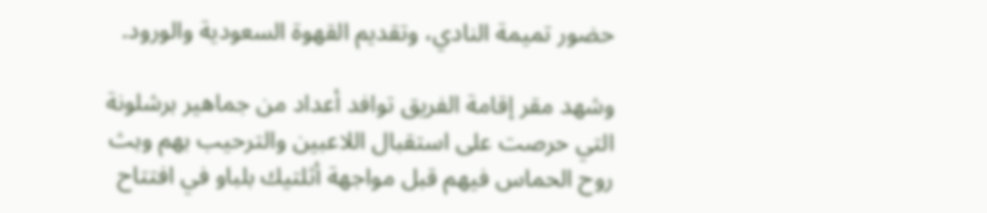حضور تميمة النادي، وتقديم القهوة السعودية والورود.

وشهد مقر إقامة الفريق توافد أعداد من جماهير برشلونة التي حرصت على استقبال اللاعبين والترحيب بهم وبث روح الحماس فيهم قبل مواجهة أثلتيك بلباو في افتتاح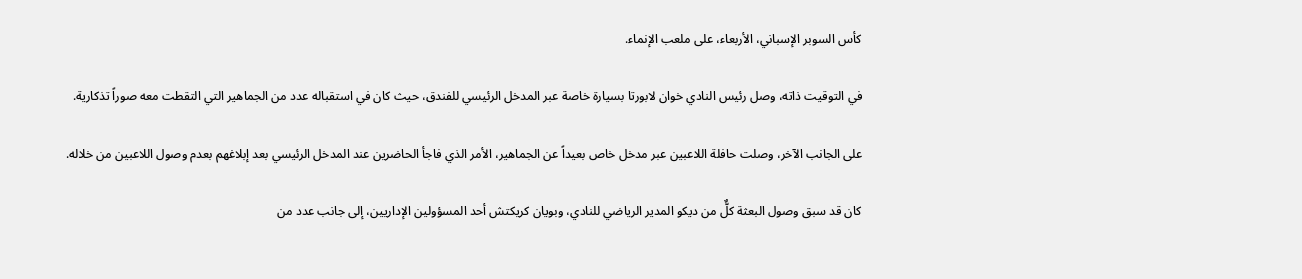كأس السوبر الإسباني، الأربعاء، على ملعب الإنماء.

في التوقيت ذاته، وصل رئيس النادي خوان لابورتا بسيارة خاصة عبر المدخل الرئيسي للفندق، حيث كان في استقباله عدد من الجماهير التي التقطت معه صوراً تذكارية.

على الجانب الآخر، وصلت حافلة اللاعبين عبر مدخل خاص بعيداً عن الجماهير، الأمر الذي فاجأ الحاضرين عند المدخل الرئيسي بعد إبلاغهم بعدم وصول اللاعبين من خلاله.

كان قد سبق وصول البعثة كلٌّ من ديكو المدير الرياضي للنادي، وبويان كريكتش أحد المسؤولين الإداريين، إلى جانب عدد من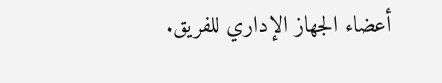أعضاء الجهاز الإداري للفريق.